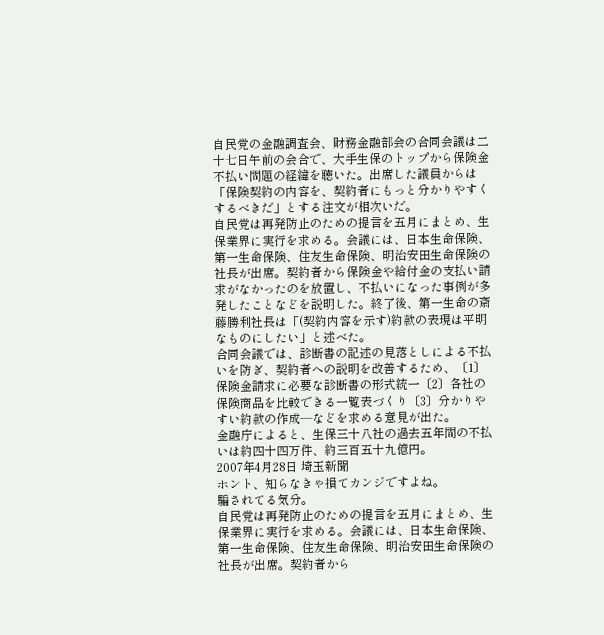自民党の金融調査会、財務金融部会の合同会議は二十七日午前の会合で、大手生保のトップから保険金不払い問題の経緯を聴いた。出席した議員からは「保険契約の内容を、契約者にもっと分かりやすくするべきだ」とする注文が相次いだ。
自民党は再発防止のための提言を五月にまとめ、生保業界に実行を求める。会議には、日本生命保険、第一生命保険、住友生命保険、明治安田生命保険の社長が出席。契約者から保険金や給付金の支払い請求がなかったのを放置し、不払いになった事例が多発したことなどを説明した。終了後、第一生命の斎藤勝利社長は「(契約内容を示す)約款の表現は平明なものにしたい」と述べた。
合同会議では、診断書の記述の見落としによる不払いを防ぎ、契約者への説明を改善するため、〔1〕保険金請求に必要な診断書の形式統一〔2〕各社の保険商品を比較できる一覧表づくり〔3〕分かりやすい約款の作成―などを求める意見が出た。
金融庁によると、生保三十八社の過去五年間の不払いは約四十四万件、約三百五十九億円。
2007年4月28日 埼玉新聞
ホント、知らなきゃ損てカンジですよね。
騙されてる気分。
自民党は再発防止のための提言を五月にまとめ、生保業界に実行を求める。会議には、日本生命保険、第一生命保険、住友生命保険、明治安田生命保険の社長が出席。契約者から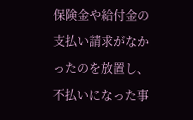保険金や給付金の支払い請求がなかったのを放置し、不払いになった事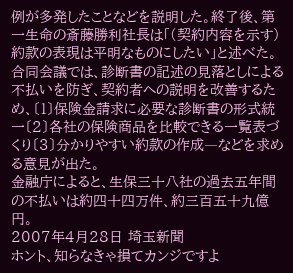例が多発したことなどを説明した。終了後、第一生命の斎藤勝利社長は「(契約内容を示す)約款の表現は平明なものにしたい」と述べた。
合同会議では、診断書の記述の見落としによる不払いを防ぎ、契約者への説明を改善するため、〔1〕保険金請求に必要な診断書の形式統一〔2〕各社の保険商品を比較できる一覧表づくり〔3〕分かりやすい約款の作成―などを求める意見が出た。
金融庁によると、生保三十八社の過去五年間の不払いは約四十四万件、約三百五十九億円。
2007年4月28日 埼玉新聞
ホント、知らなきゃ損てカンジですよ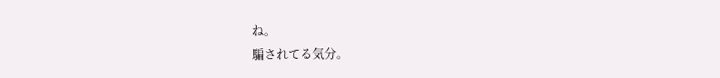ね。
騙されてる気分。